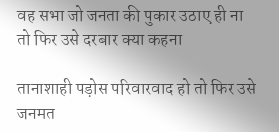वह सभा जो जनता की पुकार उठाए ही ना तो फिर उसे दरबार क्या कहना

तानाशाही पड़ोस परिवारवाद हो तो फिर उसे जनमत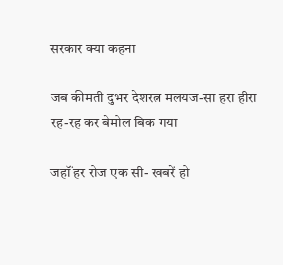सरकार क्या कहना

जब कीमती दुभर देशरत्न मलयज-सा हरा हीरा रह-रह कर बेमोल बिक गया

जहॉं हर रोज एक सी- खबरें हो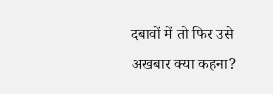दबावों में तो फिर उसे अखबार क्या कहना?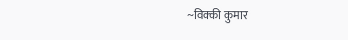~विक्की कुमार